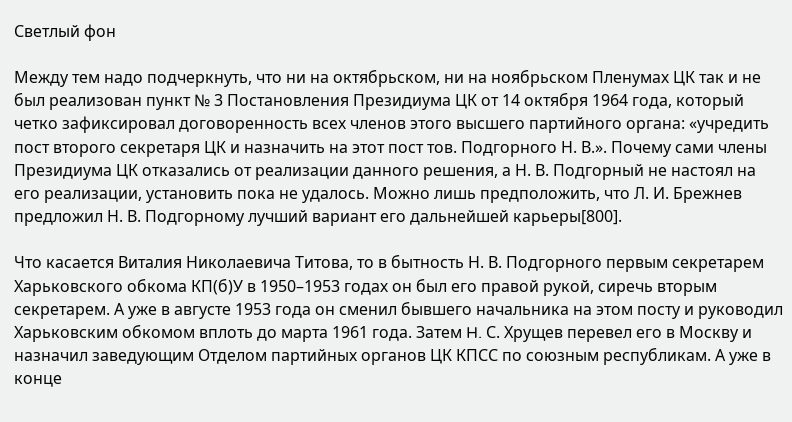Светлый фон

Между тем надо подчеркнуть, что ни на октябрьском, ни на ноябрьском Пленумах ЦК так и не был реализован пункт № 3 Постановления Президиума ЦК от 14 октября 1964 года, который четко зафиксировал договоренность всех членов этого высшего партийного органа: «учредить пост второго секретаря ЦК и назначить на этот пост тов. Подгорного Н. В.». Почему сами члены Президиума ЦК отказались от реализации данного решения, а Н. В. Подгорный не настоял на его реализации, установить пока не удалось. Можно лишь предположить, что Л. И. Брежнев предложил Н. В. Подгорному лучший вариант его дальнейшей карьеры[800].

Что касается Виталия Николаевича Титова, то в бытность Н. В. Подгорного первым секретарем Харьковского обкома КП(б)У в 1950–1953 годах он был его правой рукой, сиречь вторым секретарем. А уже в августе 1953 года он сменил бывшего начальника на этом посту и руководил Харьковским обкомом вплоть до марта 1961 года. Затем H. С. Хрущев перевел его в Москву и назначил заведующим Отделом партийных органов ЦК КПСС по союзным республикам. А уже в конце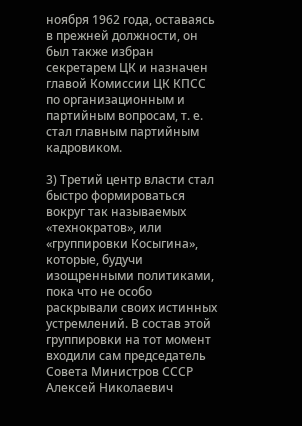ноября 1962 года, оставаясь в прежней должности, он был также избран секретарем ЦК и назначен главой Комиссии ЦК КПСС по организационным и партийным вопросам, т. е. стал главным партийным кадровиком.

3) Третий центр власти стал быстро формироваться вокруг так называемых «технократов», или «группировки Косыгина», которые, будучи изощренными политиками, пока что не особо раскрывали своих истинных устремлений. В состав этой группировки на тот момент входили сам председатель Совета Министров СССР Алексей Николаевич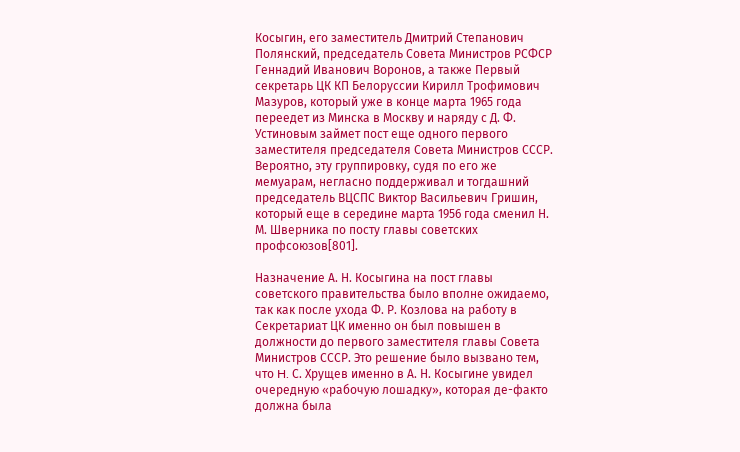Косыгин, его заместитель Дмитрий Степанович Полянский, председатель Совета Министров РСФСР Геннадий Иванович Воронов, а также Первый секретарь ЦК КП Белоруссии Кирилл Трофимович Мазуров, который уже в конце марта 1965 года переедет из Минска в Москву и наряду с Д. Ф. Устиновым займет пост еще одного первого заместителя председателя Совета Министров СССР. Вероятно, эту группировку, судя по его же мемуарам, негласно поддерживал и тогдашний председатель ВЦСПС Виктор Васильевич Гришин, который еще в середине марта 1956 года сменил Н. М. Шверника по посту главы советских профсоюзов[801].

Назначение А. Н. Косыгина на пост главы советского правительства было вполне ожидаемо, так как после ухода Ф. Р. Козлова на работу в Секретариат ЦК именно он был повышен в должности до первого заместителя главы Совета Министров СССР. Это решение было вызвано тем, что H. С. Хрущев именно в А. Н. Косыгине увидел очередную «рабочую лошадку», которая де-факто должна была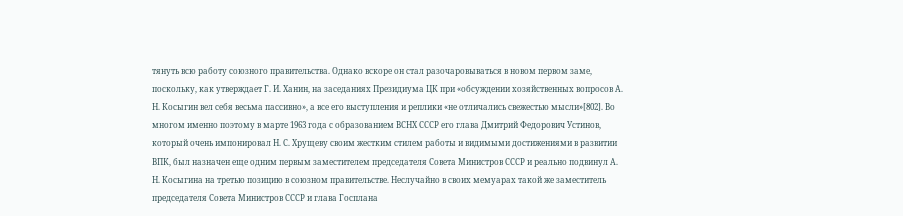тянуть всю работу союзного правительства. Однако вскоре он стал разочаровываться в новом первом заме, поскольку, как утверждает Г. И. Ханин, на заседаниях Президиума ЦК при «обсуждении хозяйственных вопросов А. Н. Косыгин вел себя весьма пассивно», а все его выступления и реплики «не отличались свежестью мысли»[802]. Во многом именно поэтому в марте 1963 года с образованием ВСНХ СССР его глава Дмитрий Федорович Устинов, который очень импонировал Н. С. Хрущеву своим жестким стилем работы и видимыми достижениями в развитии ВПК, был назначен еще одним первым заместителем председателя Совета Министров СССР и реально подвинул А. Н. Косыгина на третью позицию в союзном правительстве. Неслучайно в своих мемуарах такой же заместитель председателя Совета Министров СССР и глава Госплана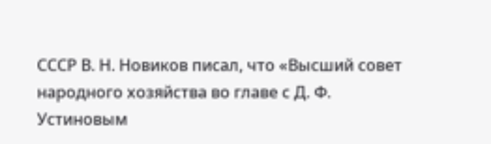СССР В. Н. Новиков писал, что «Высший совет народного хозяйства во главе с Д. Ф. Устиновым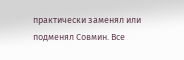практически заменял или подменял Совмин. Все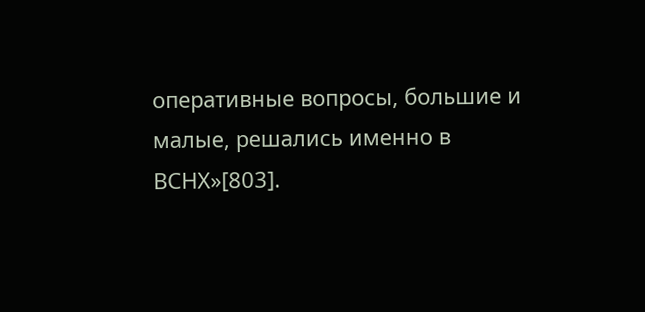оперативные вопросы, большие и малые, решались именно в ВСНХ»[803].